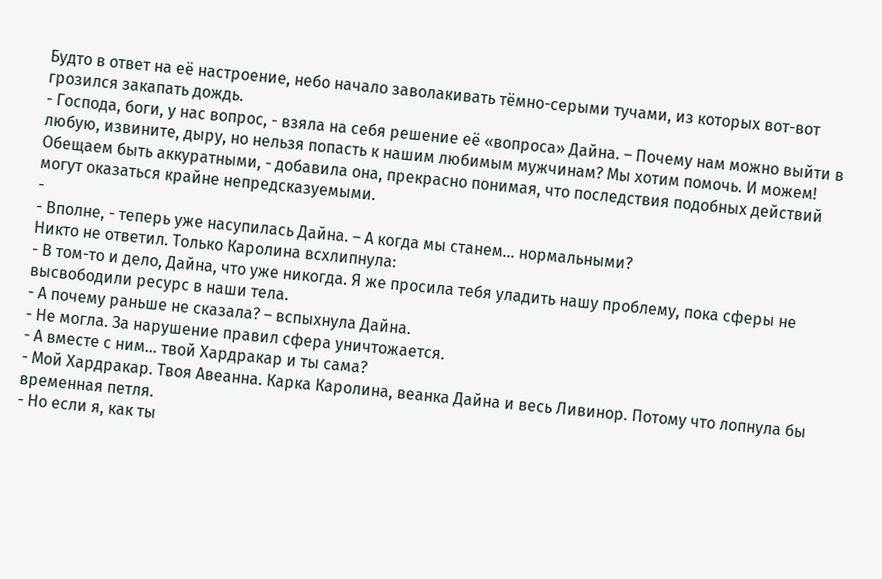Будто в ответ на её настроение, небо начало заволакивать тёмно-серыми тучами, из которых вот-вот грозился закапать дождь.
- Господа, боги, у нас вопрос, - взяла на себя решение её «вопроса» Дайна. – Почему нам можно выйти в любую, извините, дыру, но нельзя попасть к нашим любимым мужчинам? Мы хотим помочь. И можем! Обещаем быть аккуратными, - добавила она, прекрасно понимая, что последствия подобных действий могут оказаться крайне непредсказуемыми.
-
- Вполне, - теперь уже насупилась Дайна. – А когда мы станем… нормальными?
Никто не ответил. Только Каролина всхлипнула:
- В том-то и дело, Дайна, что уже никогда. Я же просила тебя уладить нашу проблему, пока сферы не высвободили ресурс в наши тела.
- А почему раньше не сказала? – вспыхнула Дайна.
- Не могла. За нарушение правил сфера уничтожается.
- А вместе с ним… твой Хардракар и ты сама?
- Мой Хардракар. Твоя Авеанна. Карка Каролина, веанка Дайна и весь Ливинор. Потому что лопнула бы временная петля.
- Но если я, как ты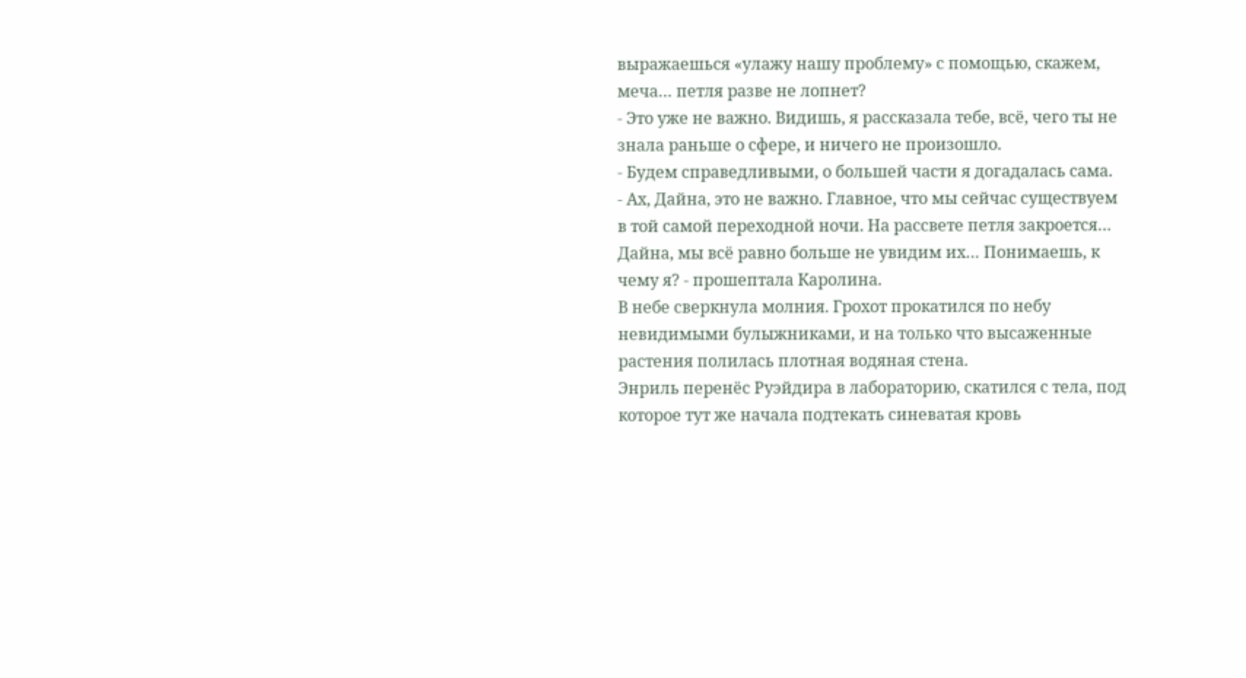выражаешься «улажу нашу проблему» с помощью, скажем, меча… петля разве не лопнет?
- Это уже не важно. Видишь, я рассказала тебе, всё, чего ты не знала раньше о сфере, и ничего не произошло.
- Будем справедливыми, о большей части я догадалась сама.
- Ах, Дайна, это не важно. Главное, что мы сейчас существуем в той самой переходной ночи. На рассвете петля закроется… Дайна, мы всё равно больше не увидим их… Понимаешь, к чему я? - прошептала Каролина.
В небе сверкнула молния. Грохот прокатился по небу невидимыми булыжниками, и на только что высаженные растения полилась плотная водяная стена.
Энриль перенёс Руэйдира в лабораторию, скатился с тела, под которое тут же начала подтекать синеватая кровь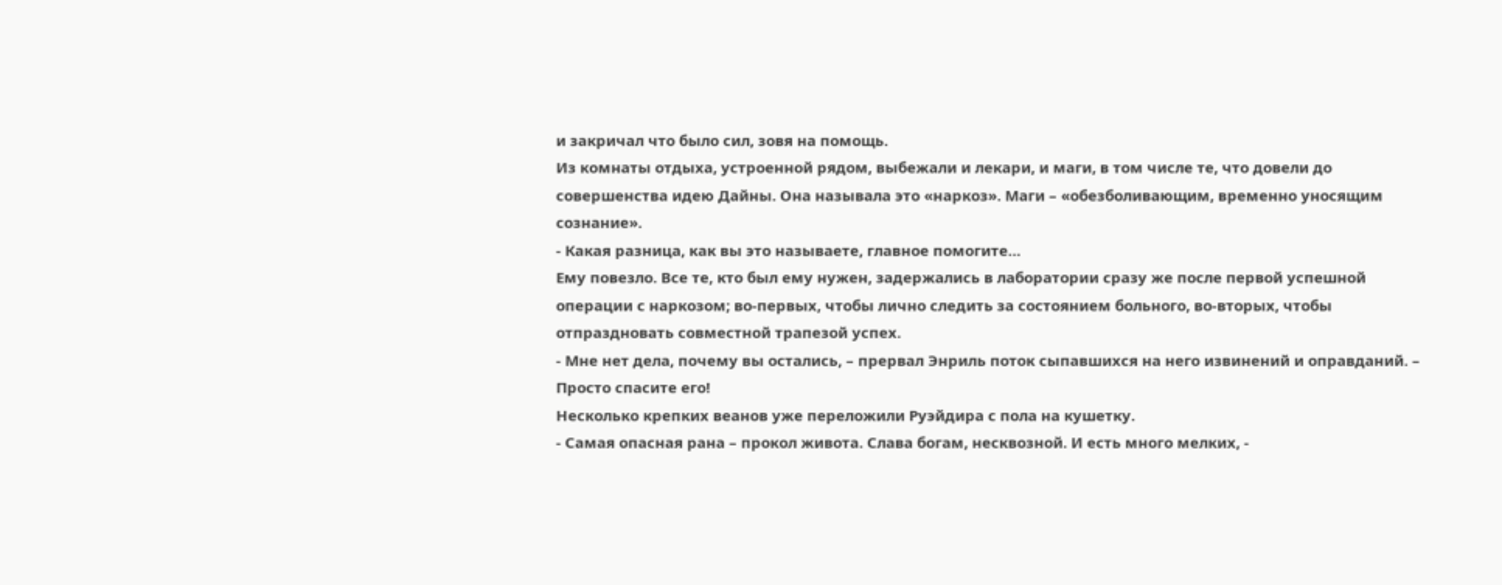и закричал что было сил, зовя на помощь.
Из комнаты отдыха, устроенной рядом, выбежали и лекари, и маги, в том числе те, что довели до совершенства идею Дайны. Она называла это «наркоз». Маги – «обезболивающим, временно уносящим сознание».
- Какая разница, как вы это называете, главное помогите…
Ему повезло. Все те, кто был ему нужен, задержались в лаборатории сразу же после первой успешной операции с наркозом; во-первых, чтобы лично следить за состоянием больного, во-вторых, чтобы отпраздновать совместной трапезой успех.
- Мне нет дела, почему вы остались, – прервал Энриль поток сыпавшихся на него извинений и оправданий. – Просто спасите его!
Несколько крепких веанов уже переложили Руэйдира с пола на кушетку.
- Самая опасная рана – прокол живота. Слава богам, несквозной. И есть много мелких, -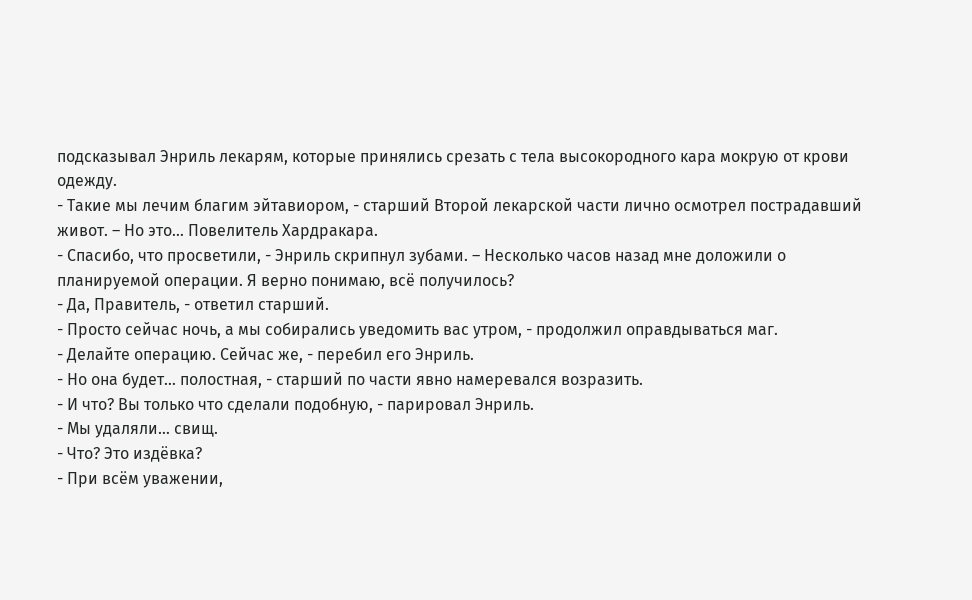подсказывал Энриль лекарям, которые принялись срезать с тела высокородного кара мокрую от крови одежду.
- Такие мы лечим благим эйтавиором, - старший Второй лекарской части лично осмотрел пострадавший живот. – Но это… Повелитель Хардракара.
- Спасибо, что просветили, - Энриль скрипнул зубами. – Несколько часов назад мне доложили о планируемой операции. Я верно понимаю, всё получилось?
- Да, Правитель, - ответил старший.
- Просто сейчас ночь, а мы собирались уведомить вас утром, - продолжил оправдываться маг.
- Делайте операцию. Сейчас же, - перебил его Энриль.
- Но она будет… полостная, - старший по части явно намеревался возразить.
- И что? Вы только что сделали подобную, - парировал Энриль.
- Мы удаляли… свищ.
- Что? Это издёвка?
- При всём уважении,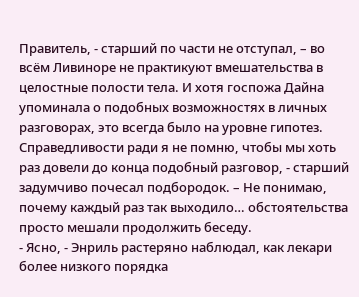Правитель, - старший по части не отступал, – во всём Ливиноре не практикуют вмешательства в целостные полости тела. И хотя госпожа Дайна упоминала о подобных возможностях в личных разговорах, это всегда было на уровне гипотез. Справедливости ради я не помню, чтобы мы хоть раз довели до конца подобный разговор, - старший задумчиво почесал подбородок. – Не понимаю, почему каждый раз так выходило… обстоятельства просто мешали продолжить беседу.
- Ясно, - Энриль растеряно наблюдал, как лекари более низкого порядка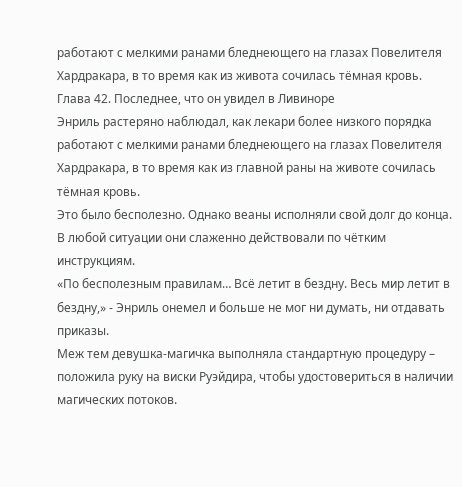работают с мелкими ранами бледнеющего на глазах Повелителя Хардракара, в то время как из живота сочилась тёмная кровь.
Глава 42. Последнее, что он увидел в Ливиноре
Энриль растеряно наблюдал, как лекари более низкого порядка работают с мелкими ранами бледнеющего на глазах Повелителя Хардракара, в то время как из главной раны на животе сочилась тёмная кровь.
Это было бесполезно. Однако веаны исполняли свой долг до конца. В любой ситуации они слаженно действовали по чётким инструкциям.
«По бесполезным правилам… Всё летит в бездну. Весь мир летит в бездну,» - Энриль онемел и больше не мог ни думать, ни отдавать приказы.
Меж тем девушка-магичка выполняла стандартную процедуру – положила руку на виски Руэйдира, чтобы удостовериться в наличии магических потоков.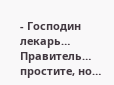- Господин лекарь… Правитель… простите, но…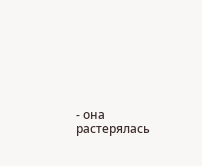- она растерялась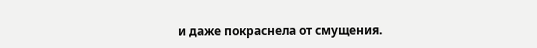и даже покраснела от смущения.